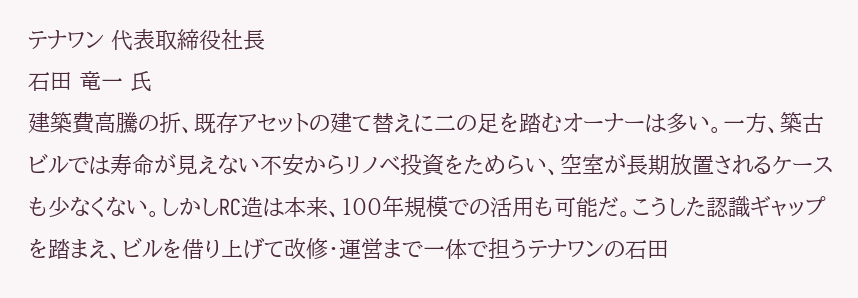テナワン 代表取締役社長
石田 竜一 氏
建築費高騰の折、既存アセットの建て替えに二の足を踏むオーナーは多い。一方、築古ビルでは寿命が見えない不安からリノベ投資をためらい、空室が長期放置されるケースも少なくない。しかしRC造は本来、100年規模での活用も可能だ。こうした認識ギャップを踏まえ、ビルを借り上げて改修・運営まで一体で担うテナワンの石田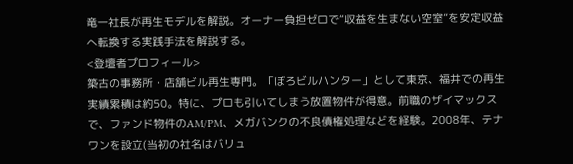竜一社長が再生モデルを解説。オーナー負担ゼロで“収益を生まない空室”を安定収益へ転換する実践手法を解説する。
<登壇者プロフィール>
築古の事務所・店舗ビル再生専門。「ぼろビルハンター」として東京、福井での再生実績累積は約50。特に、プロも引いてしまう放置物件が得意。前職のザイマックスで、ファンド物件のAM/PM、メガバンクの不良債権処理などを経験。2008年、テナワンを設立(当初の社名はバリュ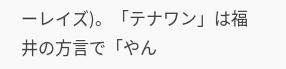ーレイズ)。「テナワン」は福井の方言で「やん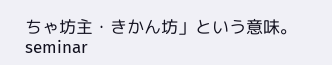ちゃ坊主・きかん坊」という意味。
seminar